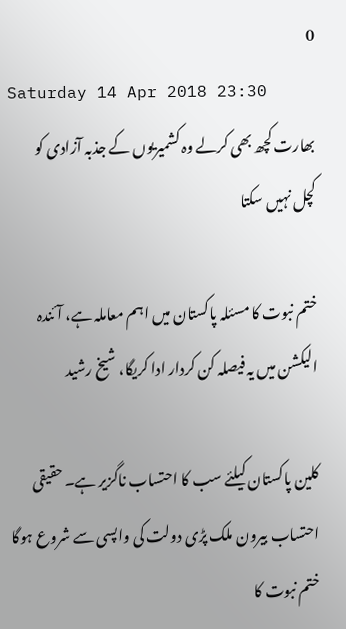0
Saturday 14 Apr 2018 23:30
بھارت کچھ بھی کرلے وہ کشمیریوں کے جذبہ آزادی کو کچل نہیں سکتا

ختم نبوت کا مسئلہ پاکستان میں اہم معاملہ ہے، آئندہ الیکشن میں یہ فیصلہ کن کردار ادا کریگا، شیخ رشید

کلین پاکستان کیلئے سب کا احتساب ناگزیر ہے۔ حقیقی احتساب بیرون ملک پڑی دولت کی واپسی سے شروع ہوگا
ختم نبوت کا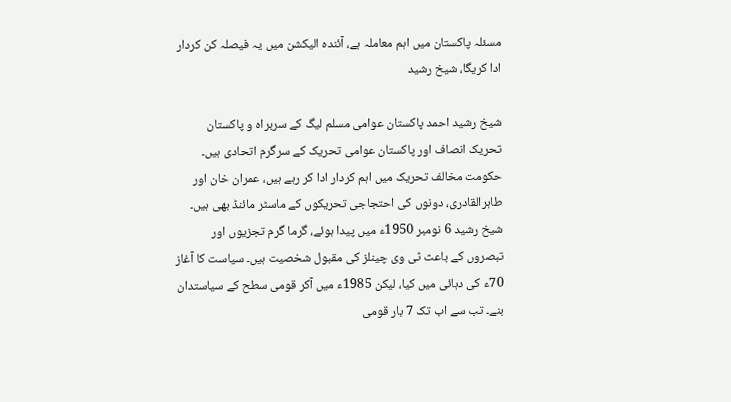مسئلہ پاکستان میں اہم معاملہ ہے، آئندہ الیکشن میں یہ فیصلہ کن کردار ادا کریگا، شیخ رشید

شیخ رشید احمد پاکستان عوامی مسلم لیگ کے سربراہ و پاکستان تحریک انصاف اور پاکستان عوامی تحریک کے سرگرم اتحادی ہیں۔ حکومت مخالف تحریک میں اہم کردار ادا کر رہے ہیں، عمران خان اور طاہرالقادری، دونوں کی احتجاجی تحریکوں کے ماسٹر مائنڈ بھی ہیں۔ شیخ رشید 6 نومبر 1950ء میں پیدا ہوئے، گرما گرم تجزیوں اور تبصروں کے باعث ٹی وی چینلز کی مقبول شخصیت ہیں۔ سیاست کا آغاز 70ء کی دہائی میں کیا، لیکن 1985ء میں آکر قومی سطح کے سیاستدان بنے۔ تب سے اب تک 7 بار قومی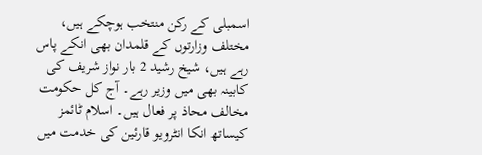اسمبلی کے رکن منتخب ہوچکے ہیں، مختلف وزارتوں کے قلمدان بھی انکے پاس رہے ہیں، شیخ رشید 2 بار نواز شریف کی کابینہ بھی میں وزیر رہے۔ آج کل حکومت مخالف محاذ پر فعال ہیں۔ اسلام ٹائمز کیساتھ انکا انٹرویو قارئین کی خدمت میں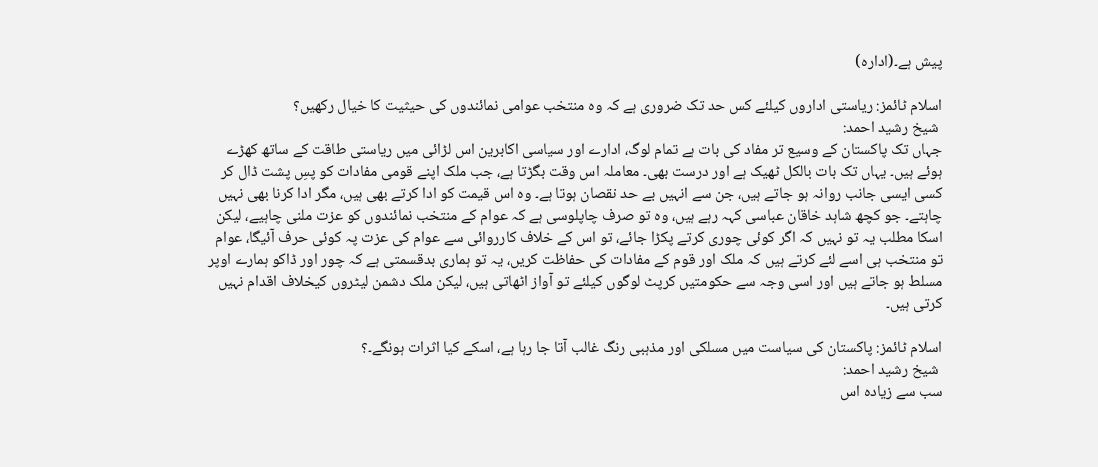پیش ہے۔(ادارہ)

اسلام ٹائمز: ریاستی اداروں کیلئے کس حد تک ضروری ہے کہ وہ منتخب عوامی نمائندوں کی حیثیت کا خیال رکھیں؟
 شیخ رشید احمد:
جہاں تک پاکستان کے وسیع تر مفاد کی بات ہے تمام لوگ، ادارے اور سیاسی اکابرین اس لڑائی میں ریاستی طاقت کے ساتھ کھڑے ہوئے ہیں۔ یہاں تک بات بالکل ٹھیک ہے اور درست بھی۔ معاملہ اس وقت بگڑتا ہے، جب ملک اپنے قومی مفادات کو پسِ پشت ڈال کر کسی ایسی جانب روانہ ہو جاتے ہیں، جن سے انہیں بے حد نقصان ہوتا ہے۔ وہ اس قیمت کو ادا کرتے بھی ہیں، مگر ادا کرنا بھی نہیں چاہتے۔ جو کچھ شاہد خاقان عباسی کہہ رہے ہیں، وہ تو صرف چاپلوسی ہے کہ عوام کے منتخب نمائندوں کو عزت ملنی چاہیے، لیکن اسکا مطلب یہ تو نہیں کہ اگر کوئی چوری کرتے پکڑا جائے، تو اس کے خلاف کارروائی سے عوام کی عزت پہ کوئی حرف آئیگا، عوام تو منتخب ہی اسے لئے کرتے ہیں کہ ملک اور قوم کے مفادات کی حفاظت کریں، یہ تو ہماری بدقسمتی ہے کہ چور اور ڈاکو ہمارے اوپر مسلط ہو جاتے ہیں اور اسی وجہ سے حکومتیں کرپٹ لوگوں کیلئے تو آواز اٹھاتی ہیں، لیکن ملک دشمن لیٹروں کیخلاف اقدام نہیں کرتی ہیں۔

اسلام ٹائمز: پاکستان کی سیاست میں مسلکی اور مذہبی رنگ غالب آتا جا رہا ہے، اسکے کیا اثرات ہونگے۔؟
 شیخ رشید احمد:
سب سے زیادہ اس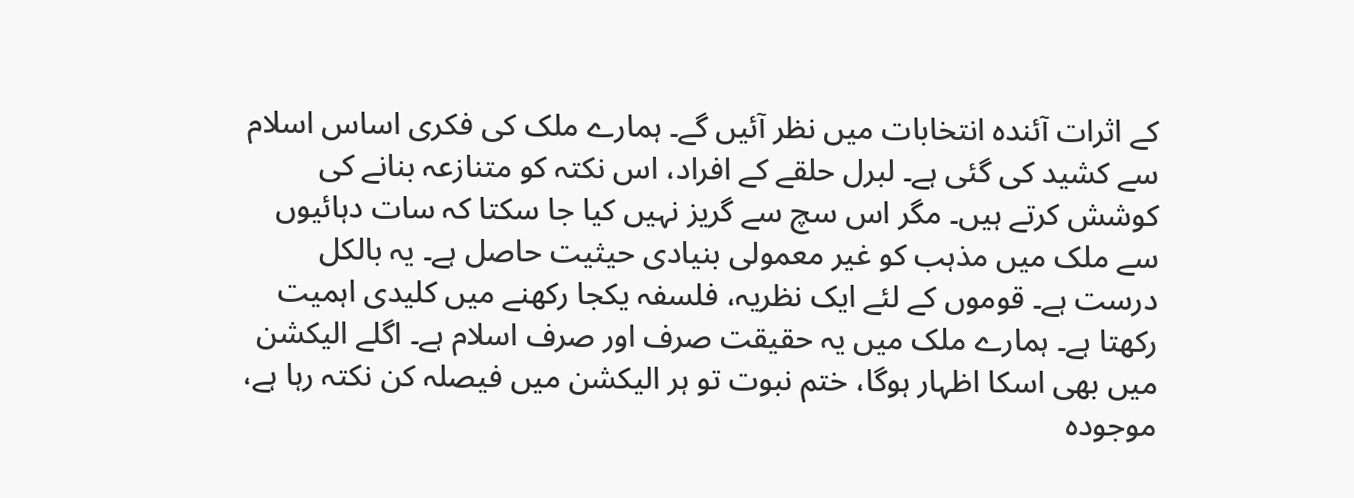کے اثرات آئندہ انتخابات میں نظر آئیں گے۔ ہمارے ملک کی فکری اساس اسلام سے کشید کی گئی ہے۔ لبرل حلقے کے افراد، اس نکتہ کو متنازعہ بنانے کی کوشش کرتے ہیں۔ مگر اس سچ سے گریز نہیں کیا جا سکتا کہ سات دہائیوں سے ملک میں مذہب کو غیر معمولی بنیادی حیثیت حاصل ہے۔ یہ بالکل درست ہے۔ قوموں کے لئے ایک نظریہ، فلسفہ یکجا رکھنے میں کلیدی اہمیت رکھتا ہے۔ ہمارے ملک میں یہ حقیقت صرف اور صرف اسلام ہے۔ اگلے الیکشن میں بھی اسکا اظہار ہوگا، ختم نبوت تو ہر الیکشن میں فیصلہ کن نکتہ رہا ہے، موجودہ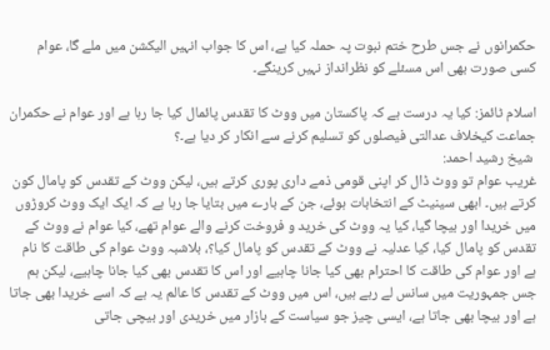حکمرانوں نے جس طرح ختم نبوت پہ حملہ کیا ہے، اس کا جواب انہیں الیکشن میں ملے گا، عوام کسی صورت بھی اس مسئلے کو نظرانداز نہیں کرینگے۔

اسلام ٹائمز: کیا یہ درست ہے کہ پاکستان میں ووٹ کا تقدس پائمال کیا جا رہا ہے اور عوام نے حکمران جماعت کیخلاف عدالتی فیصلوں کو تسلیم کرنے سے انکار کر دیا ہے۔؟
 شیخ رشید احمد:
غریب عوام تو ووٹ ڈال کر اپنی قومی ذمے داری پوری کرتے ہیں، لیکن ووٹ کے تقدس کو پامال کون کرتے ہیں۔ ابھی سینیٹ کے انتخابات ہوئے، جن کے بارے میں بتایا جا رہا ہے کہ ایک ایک ووٹ کروڑوں میں خریدا اور بیچا گیا، کیا یہ ووٹ کی خرید و فروخت کرنے والے عوام تھے، کیا عوام نے ووٹ کے تقدس کو پامال کیا، کیا عدلیہ نے ووٹ کے تقدس کو پامال کیا؟، بلاشبہ ووٹ عوام کی طاقت کا نام ہے اور عوام کی طاقت کا احترام بھی کیا جانا چاہیے اور اس کا تقدس بھی کیا جانا چاہیے، لیکن ہم جس جمہوریت میں سانس لے رہے ہیں، اس میں ووٹ کے تقدس کا عالم یہ ہے کہ اسے خریدا بھی جاتا ہے اور بیچا بھی جاتا ہے، ایسی چیز جو سیاست کے بازار میں خریدی اور بیچی جاتی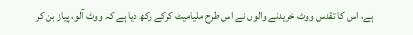ہے، اس کا تقدس ووٹ خریدنے والوں نے اس طرح ملیامیٹ کرکے رکھ دیا ہے کہ ووٹ آلو، پیاز بن کر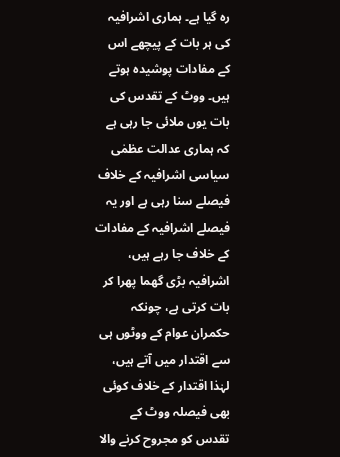رہ گیا ہے۔ ہماری اشرافیہ کی ہر بات کے پیچھے اس کے مفادات پوشیدہ ہوتے ہیں۔ ووٹ کے تقدس کی بات یوں ملائی جا رہی ہے کہ ہماری عدالت عظمٰی سیاسی اشرافیہ کے خلاف فیصلے سنا رہی ہے اور یہ فیصلے اشرافیہ کے مفادات کے خلاف جا رہے ہیں، اشرافیہ بڑی گھما پھرا کر بات کرتی ہے، چونکہ حکمران عوام کے ووٹوں ہی سے اقتدار میں آتے ہیں، لہٰذا اقتدار کے خلاف کوئی بھی فیصلہ ووٹ کے تقدس کو مجروح کرنے والا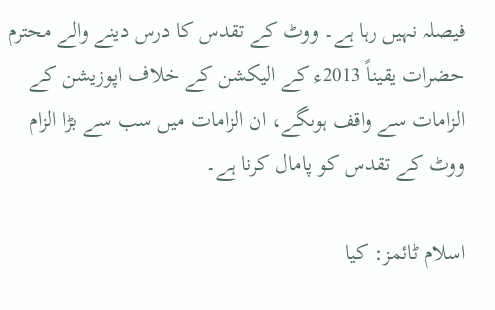فیصلہ نہیں رہا ہے۔ ووٹ کے تقدس کا درس دینے والے محترم حضرات یقیناً 2013ء کے الیکشن کے خلاف اپوزیشن کے الزامات سے واقف ہوںگے، ان الزامات میں سب سے بڑا الزام ووٹ کے تقدس کو پامال کرنا ہے۔

اسلام ٹائمز: کیا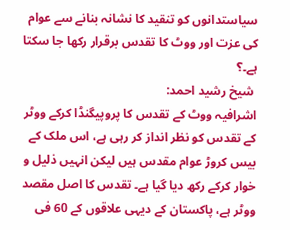سیاستدانوں کو تنقید کا نشانہ بنانے سے عوام کی عزت اور ووٹ کا تقدس برقرار رکھا جا سکتا ہے۔؟
 شیخ رشید احمد:
اشرافیہ ووٹ کے تقدس کا پروپیگنڈا کرکے ووٹر کے تقدس کو نظر انداز کر رہی ہے، اس ملک کے بیس کروڑ عوام مقدس ہیں لیکن انہیں ذلیل و خوار کرکے رکھ دیا گیا ہے۔ تقدس کا اصل مقصد ووٹر ہے، پاکستان کے دیہی علاقوں کے 60 فی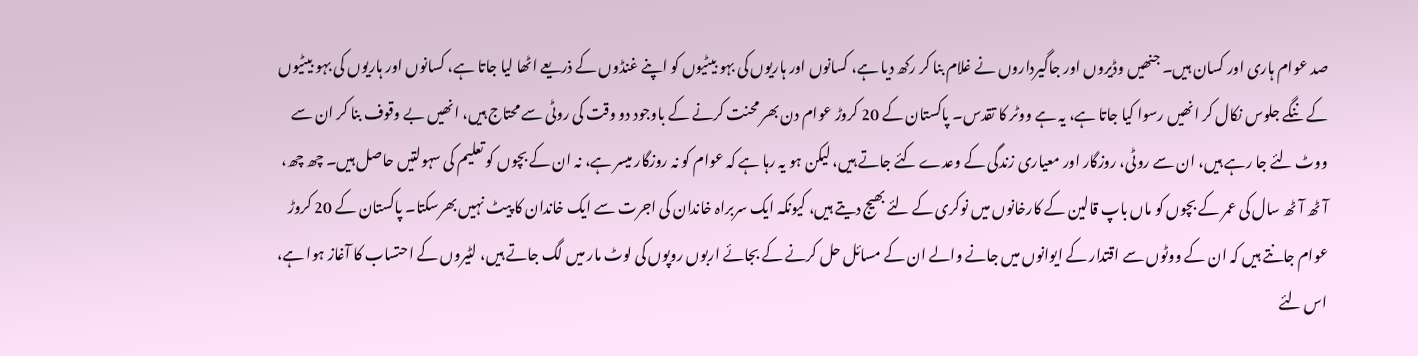صد عوام ہاری اور کسان ہیں۔ جنھیں وڈیروں اور جاگیرداروں نے غلام بنا کر رکھ دیا ہے، کسانوں اور ہاریوں کی بہو بیٹیوں کو اپنے غنڈوں کے ذریعے اٹھا لیا جاتا ہے، کسانوں اور ہاریوں کی بہو بیٹیوں کے ننگے جلوس نکال کر انھیں رسوا کیا جاتا ہے، یہ ہے ووٹر کا تقدس۔ پاکستان کے 20 کروڑ عوام دن بھر محنت کرنے کے باوجود دو وقت کی روٹی سے محتاج ہیں، انھیں بے وقوف بنا کر ان سے ووٹ لئے جا رہے ہیں، ان سے روٹی، روزگار اور معیاری زندگی کے وعدے کئے جاتے ہیں، لیکن ہو یہ رہا ہے کہ عوام کو نہ روزگار میسر ہے، نہ ان کے بچوں کو تعلیم کی سہولتیں حاصل ہیں۔ چھ چھ، آٹھ آٹھ سال کی عمر کے بچوں کو ماں باپ قالین کے کارخانوں میں نوکری کے لئے بھیج دیتے ہیں، کیونکہ ایک سربراہ خاندان کی اجرت سے ایک خاندان کا پیٹ نہیں بھرسکتا۔ پاکستان کے 20 کروڑ عوام جانتے ہیں کہ ان کے ووٹوں سے اقتدار کے ایوانوں میں جانے والے ان کے مسائل حل کرنے کے بجائے اربوں روپوں کی لوٹ مار میں لگ جاتے ہیں، لٹیروں کے احتساب کا آغاز ہوا ہے، اس لئے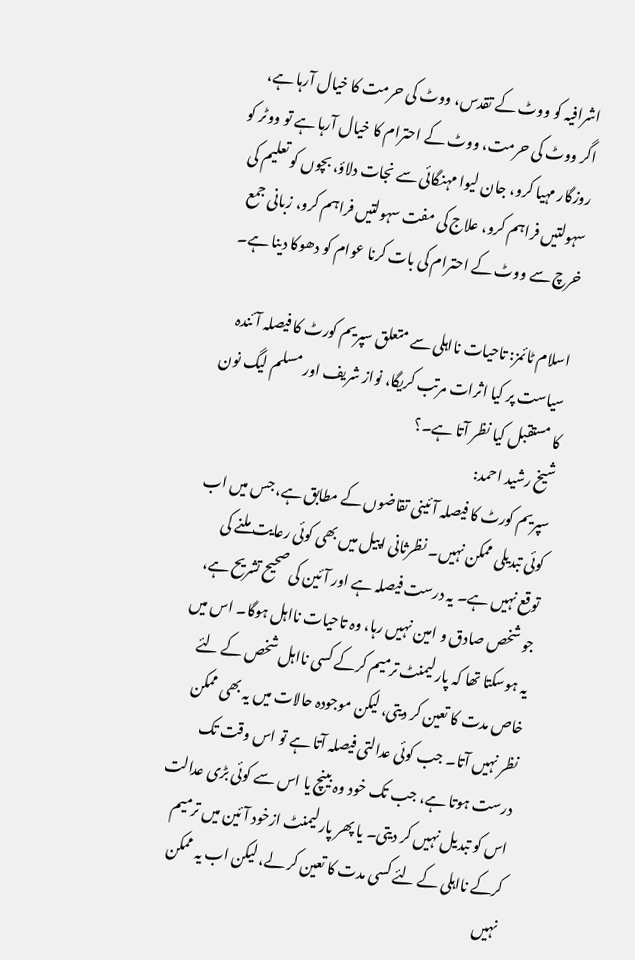اشرافیہ کو ووٹ کے تقدس، ووٹ کی حرمت کا خیال آرہا ہے، اگر ووٹ کی حرمت، ووٹ کے احترام کا خیال آرہا ہے تو ووٹر کو روزگار مہیا کرو، جان لیوا مہنگائی سے نجات دلاؤ، بچوں کو تعلیم کی سہولتیں فراہم کرو، علاج کی مفت سہولتیں فراہم کرو، زبانی جمع خرچ سے ووٹ کے احترام کی بات کرنا عوام کو دھوکا دینا ہے۔

اسلام ٹائمز: تاحیات نااہلی سے متعلق سپریم کورٹ کا فیصلہ آئندہ سیاست پر کیا اثرات مرتب کریگا، نواز شریف اور مسلم لیگ نون کا مستقبل کیا نظر آتا ہے۔؟
شیخ رشید احمد:
سپریم کورٹ کا فیصلہ آئینی تقاضوں کے مطابق ہے، جس میں اب کوئی تبدیلی ممکن نہیں۔ نظرثانی اپیل میں بھی کوئی رعایت ملنے کی توقع نہیں ہے۔ یہ درست فیصلہ ہے اور آئین کی صحیح تشریح ہے، جو شخص صادق و امین نہیں رہا، وہ تاحیات نااہل ہوگا۔ اس میں یہ ہوسکتا تھا کہ پارلیمنٹ ترمیم کرکے کسی نااہل شخص کے لئے خاص مدت کا تعین کر دیتی، لیکن موجودہ حالات میں یہ بھی ممکن نظر نہیں آتا۔ جب کوئی عدالتی فیصلہ آتا ہے تو اس وقت تک درست ہوتا ہے، جب تک خود وہ بینچ یا اس سے کوئی بڑی عدالت اس کو تبدیل نہیں کر دیتی۔ یا پھر پارلیمنٹ ازخود آئین میں ترمیم کرکے نااہلی کے لئے کسی مدت کا تعین کر لے، لیکن اب یہ ممکن نہیں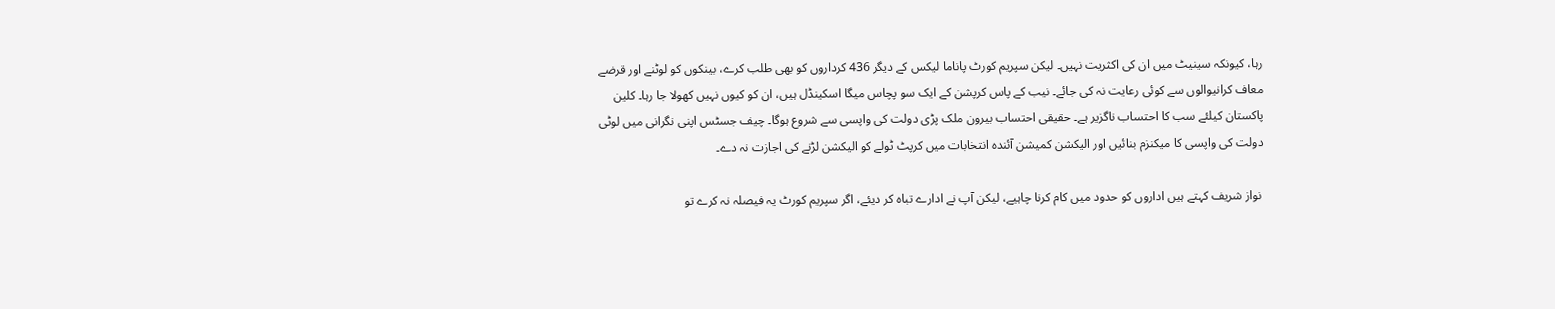رہا، کیونکہ سینیٹ میں ان کی اکثریت نہیں۔ لیکن سپریم کورٹ پاناما لیکس کے دیگر 436 کرداروں کو بھی طلب کرے، بینکوں کو لوٹنے اور قرضے معاف کرانیوالوں سے کوئی رعایت نہ کی جائے۔ نیب کے پاس کرپشن کے ایک سو پچاس میگا اسکینڈل ہیں، ان کو کیوں نہیں کھولا جا رہا۔ کلین پاکستان کیلئے سب کا احتساب ناگزیر ہے۔ حقیقی احتساب بیرون ملک پڑی دولت کی واپسی سے شروع ہوگا۔ چیف جسٹس اپنی نگرانی میں لوٹی دولت کی واپسی کا میکنزم بنائیں اور الیکشن کمیشن آئندہ انتخابات میں کرپٹ ٹولے کو الیکشن لڑنے کی اجازت نہ دے۔

 نواز شریف کہتے ہیں اداروں کو حدود میں کام کرنا چاہیے، لیکن آپ نے ادارے تباہ کر دیئے، اگر سپریم کورٹ یہ فیصلہ نہ کرے تو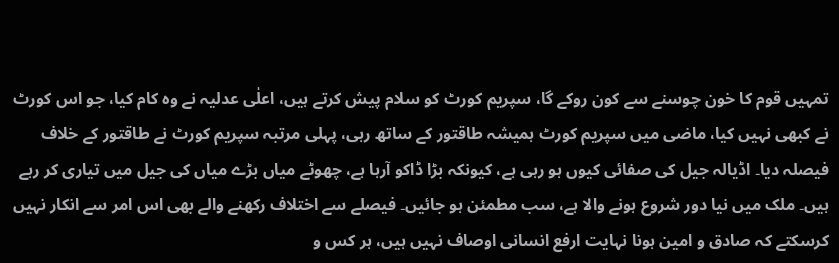تمہیں قوم کا خون چوسنے سے کون روکے گا، سپریم کورٹ کو سلام پیش کرتے ہیں، اعلٰی عدلیہ نے وہ کام کیا، جو اس کورٹ نے کبھی نہیں کیا، ماضی میں سپریم کورٹ ہمیشہ طاقتور کے ساتھ رہی، پہلی مرتبہ سپریم کورٹ نے طاقتور کے خلاف فیصلہ دیا۔ اڈیالہ جیل کی صفائی کیوں ہو رہی ہے، کیونکہ بڑا ڈاکو آرہا ہے، چھوٹے میاں بڑے میاں کی جیل میں تیاری کر رہے ہیں۔ ملک میں نیا دور شروع ہونے والا ہے، سب مطمئن ہو جائیں۔ فیصلے سے اختلاف رکھنے والے بھی اس امر سے انکار نہیں کرسکتے کہ صادق و امین ہونا نہایت ارفع انسانی اوصاف نہیں ہیں، ہر کس و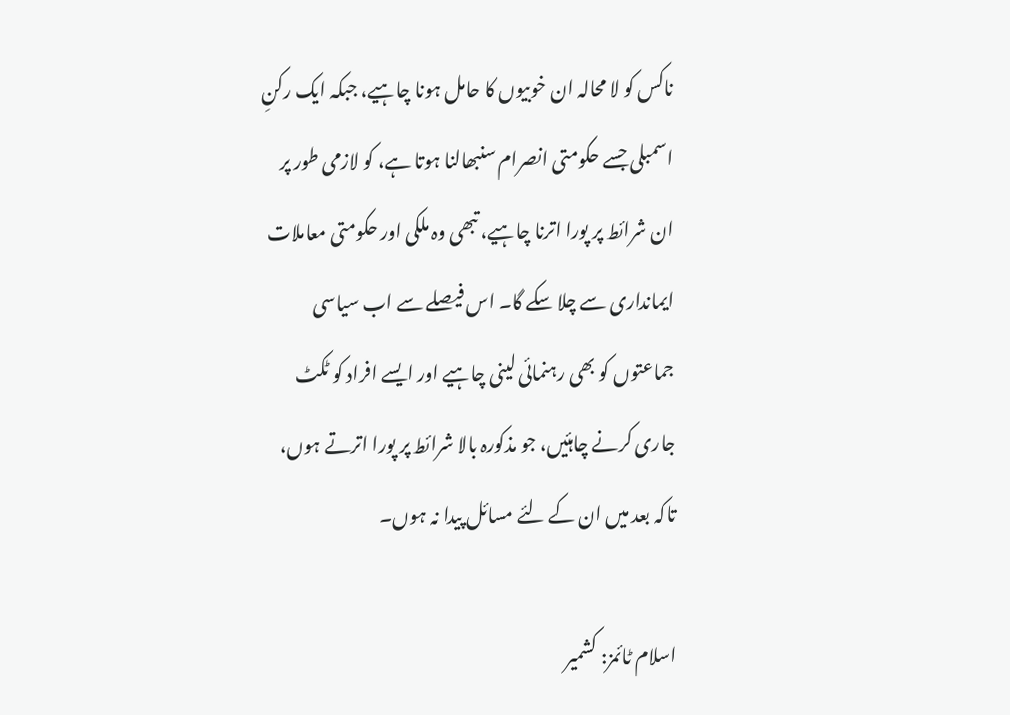ناکس کو لا محالہ ان خوبیوں کا حامل ہونا چاہیے، جبکہ ایک رکنِ اسمبلی جسے حکومتی انصرام سنبھالنا ہوتا ہے، کو لازمی طور پر ان شرائط پر پورا اترنا چاہیے، تبھی وہ ملکی اور حکومتی معاملات ایمانداری سے چلا سکے گا۔ اس فیصلے سے اب سیاسی جماعتوں کو بھی رہنمائی لینی چاہیے اور ایسے افراد کو ٹکٹ جاری کرنے چاہئیں، جو مذکورہ بالا شرائط پر پورا اترتے ہوں، تاکہ بعد میں ان کے لئے مسائل پیدا نہ ہوں۔

اسلام ٹائمز: کشمیر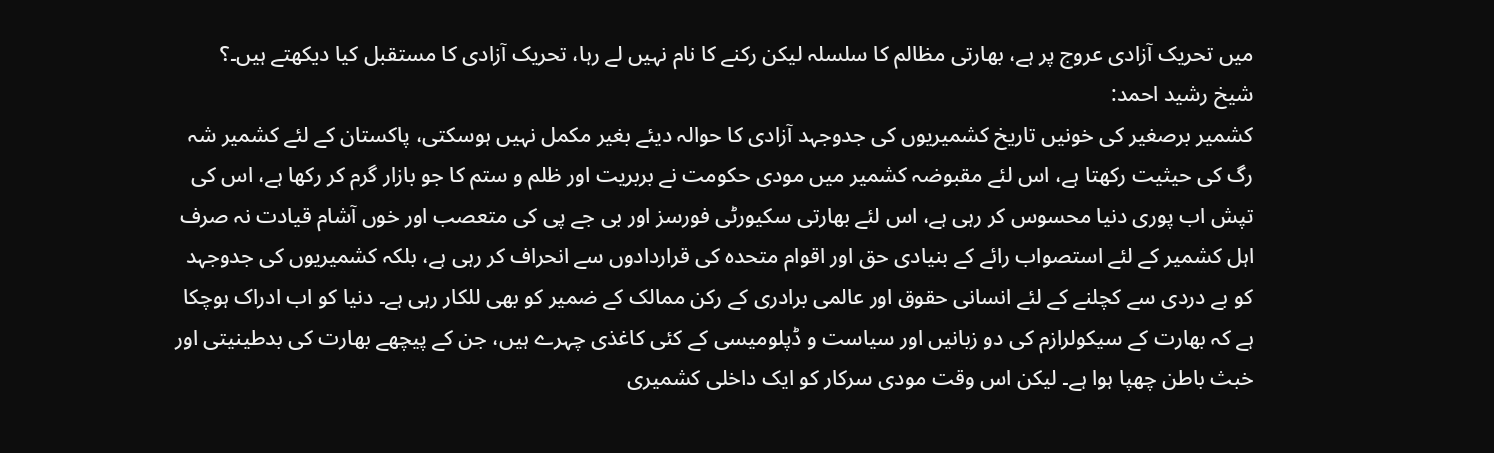میں تحریک آزادی عروج پر ہے، بھارتی مظالم کا سلسلہ لیکن رکنے کا نام نہیں لے رہا، تحریک آزادی کا مستقبل کیا دیکھتے ہیں۔؟
شیخ رشید احمد:
کشمیر برصغیر کی خونیں تاریخ کشمیریوں کی جدوجہد آزادی کا حوالہ دیئے بغیر مکمل نہیں ہوسکتی، پاکستان کے لئے کشمیر شہ رگ کی حیثیت رکھتا ہے، اس لئے مقبوضہ کشمیر میں مودی حکومت نے بربریت اور ظلم و ستم کا جو بازار گرم کر رکھا ہے، اس کی تپش اب پوری دنیا محسوس کر رہی ہے، اس لئے بھارتی سکیورٹی فورسز اور بی جے پی کی متعصب اور خوں آشام قیادت نہ صرف اہل کشمیر کے لئے استصواب رائے کے بنیادی حق اور اقوام متحدہ کی قراردادوں سے انحراف کر رہی ہے، بلکہ کشمیریوں کی جدوجہد کو بے دردی سے کچلنے کے لئے انسانی حقوق اور عالمی برادری کے رکن ممالک کے ضمیر کو بھی للکار رہی ہے۔ دنیا کو اب ادراک ہوچکا ہے کہ بھارت کے سیکولرازم کی دو زبانیں اور سیاست و ڈپلومیسی کے کئی کاغذی چہرے ہیں، جن کے پیچھے بھارت کی بدطینیتی اور خبث باطن چھپا ہوا ہے۔ لیکن اس وقت مودی سرکار کو ایک داخلی کشمیری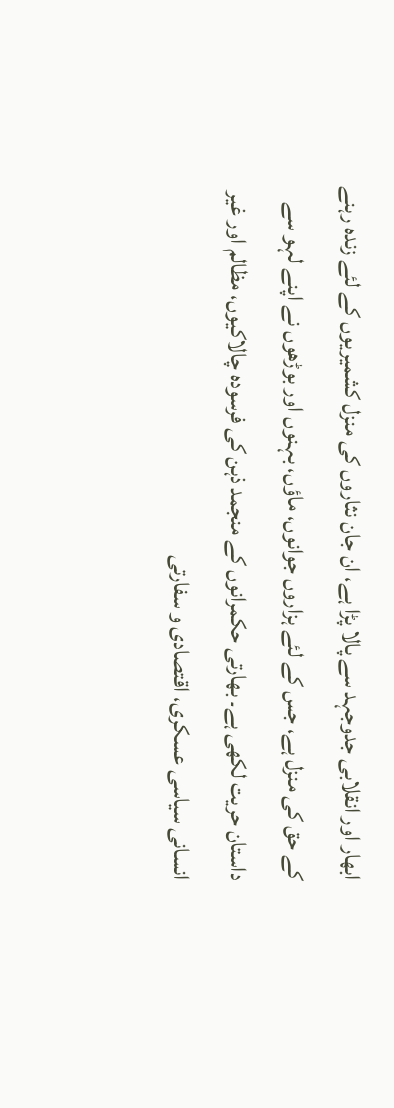ابھار اور انقلابی جدوجہد سے پالا پڑا ہے، ان جان نثاروں کی منزل کشمیریوں کے لئے زندہ رہنے کے حق کی منزل ہے، جس کے لئے ہزاروں جوانوں، ماؤں، بہنوں اور بوڑھوں نے اپنے لہو سے داستان حریت لکھی ہے۔ بھارتی حکمرانوں کے منجمد ذہن کی فرسودہ چالاکیوں، مظالم اور غیر انسانی سیاسی عسکری، اقتصادی و سفارتی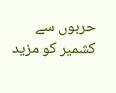حربوں سے کشمیر کو مزید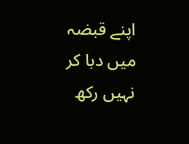اپنے قبضہ میں دبا کر نہیں رکھ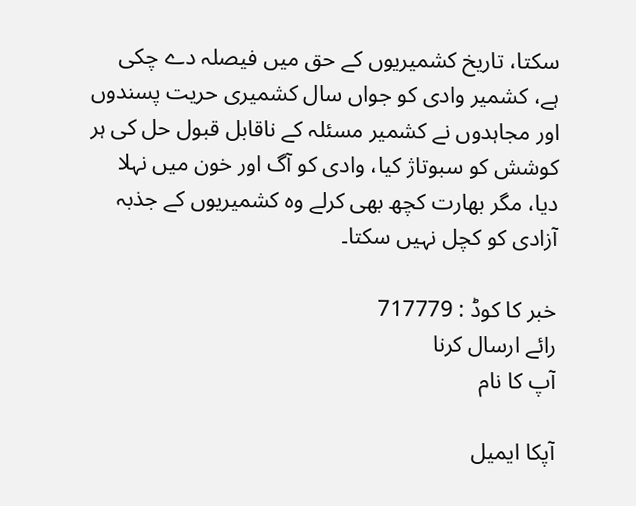سکتا، تاریخ کشمیریوں کے حق میں فیصلہ دے چکی ہے، کشمیر وادی کو جواں سال کشمیری حریت پسندوں اور مجاہدوں نے کشمیر مسئلہ کے ناقابل قبول حل کی ہر کوشش کو سبوتاژ کیا، وادی کو آگ اور خون میں نہلا دیا، مگر بھارت کچھ بھی کرلے وہ کشمیریوں کے جذبہ آزادی کو کچل نہیں سکتا۔

خبر کا کوڈ : 717779
رائے ارسال کرنا
آپ کا نام

آپکا ایمیل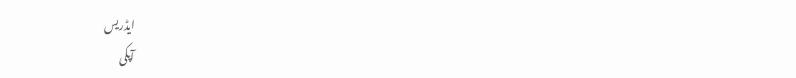ایڈریس
آپکی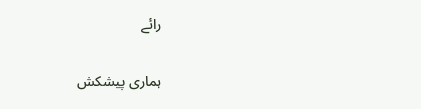رائے

ہماری پیشکش